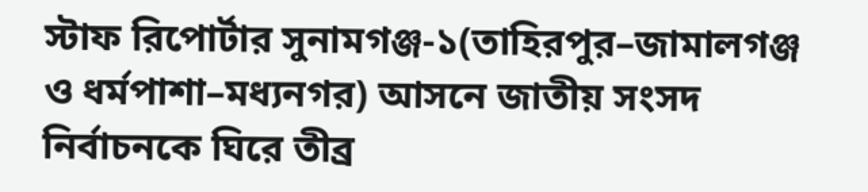স্টাফ রিপোর্টার সুনামগঞ্জ-১(তাহিরপুর–জামালগঞ্জ ও ধর্মপাশা–মধ্যনগর) আসনে জাতীয় সংসদ নির্বাচনকে ঘিরে তীব্র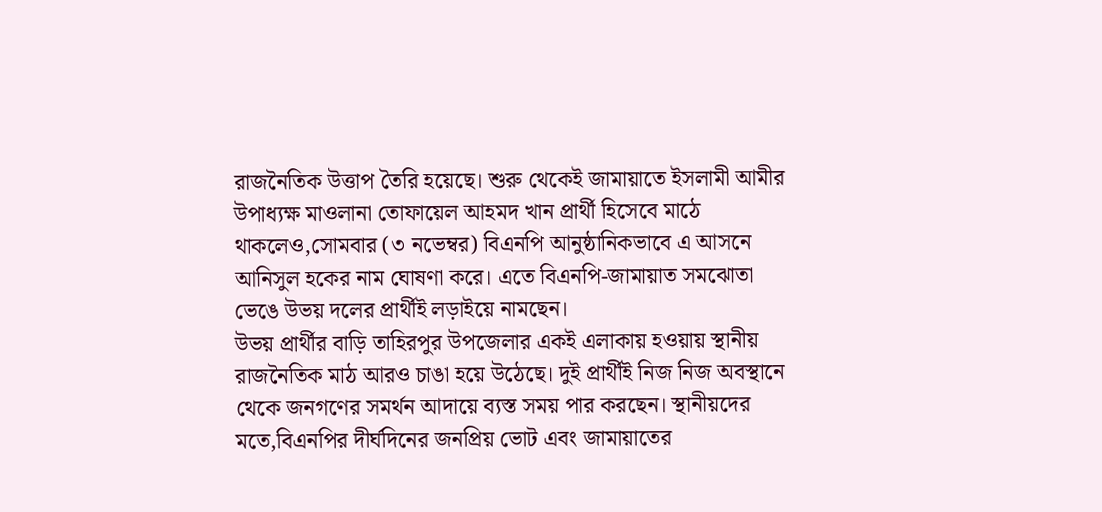রাজনৈতিক উত্তাপ তৈরি হয়েছে। শুরু থেকেই জামায়াতে ইসলামী আমীর উপাধ্যক্ষ মাওলানা তোফায়েল আহমদ খান প্রার্থী হিসেবে মাঠে থাকলেও,সোমবার (৩ নভেম্বর) বিএনপি আনুষ্ঠানিকভাবে এ আসনে আনিসুল হকের নাম ঘোষণা করে। এতে বিএনপি-জামায়াত সমঝোতা ভেঙে উভয় দলের প্রার্থীই লড়াইয়ে নামছেন।
উভয় প্রার্থীর বাড়ি তাহিরপুর উপজেলার একই এলাকায় হওয়ায় স্থানীয় রাজনৈতিক মাঠ আরও চাঙা হয়ে উঠেছে। দুই প্রার্থীই নিজ নিজ অবস্থানে থেকে জনগণের সমর্থন আদায়ে ব্যস্ত সময় পার করছেন। স্থানীয়দের মতে,বিএনপির দীর্ঘদিনের জনপ্রিয় ভোট এবং জামায়াতের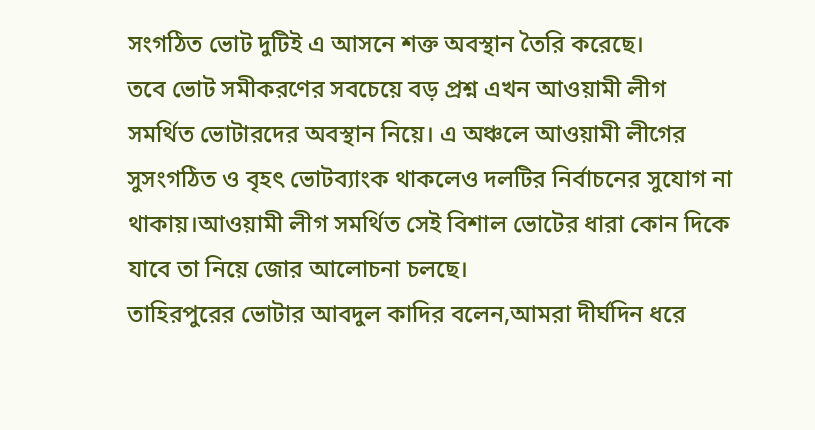সংগঠিত ভোট দুটিই এ আসনে শক্ত অবস্থান তৈরি করেছে।
তবে ভোট সমীকরণের সবচেয়ে বড় প্রশ্ন এখন আওয়ামী লীগ সমর্থিত ভোটারদের অবস্থান নিয়ে। এ অঞ্চলে আওয়ামী লীগের সুসংগঠিত ও বৃহৎ ভোটব্যাংক থাকলেও দলটির নির্বাচনের সুযোগ না থাকায়।আওয়ামী লীগ সমর্থিত সেই বিশাল ভোটের ধারা কোন দিকে যাবে তা নিয়ে জোর আলোচনা চলছে।
তাহিরপুরের ভোটার আবদুল কাদির বলেন,আমরা দীর্ঘদিন ধরে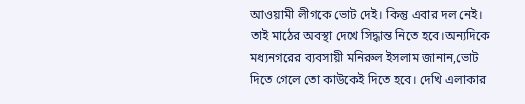আওয়ামী লীগকে ভোট দেই। কিন্তু এবার দল নেই। তাই মাঠের অবস্থা দেখে সিদ্ধান্ত নিতে হবে।অন্যদিকে মধ্যনগরের ব্যবসায়ী মনিরুল ইসলাম জানান,ভোট দিতে গেলে তো কাউকেই দিতে হবে। দেখি এলাকার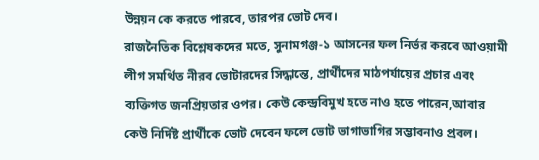উন্নয়ন কে করতে পারবে, তারপর ভোট দেব।
রাজনৈতিক বিশ্লেষকদের মতে, সুনামগঞ্জ-১ আসনের ফল নির্ভর করবে আওয়ামী লীগ সমর্থিত নীরব ভোটারদের সিদ্ধান্তে, প্রার্থীদের মাঠপর্যায়ের প্রচার এবং ব্যক্তিগত জনপ্রিয়তার ওপর। কেউ কেন্দ্রবিমুখ হতে নাও হতে পারেন,আবার কেউ নির্দিষ্ট প্রার্থীকে ভোট দেবেন ফলে ভোট ভাগাভাগির সম্ভাবনাও প্রবল।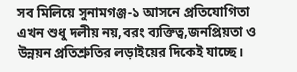সব মিলিয়ে সুনামগঞ্জ-১ আসনে প্রতিযোগিতা এখন শুধু দলীয় নয়,বরং ব্যক্তিত্ব,জনপ্রিয়তা ও উন্নয়ন প্রতিশ্রুতির লড়াইয়ের দিকেই যাচ্ছে।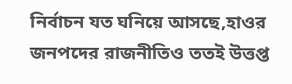নির্বাচন যত ঘনিয়ে আসছে,হাওর জনপদের রাজনীতিও ততই উত্তপ্ত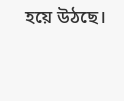হয়ে উঠছে।